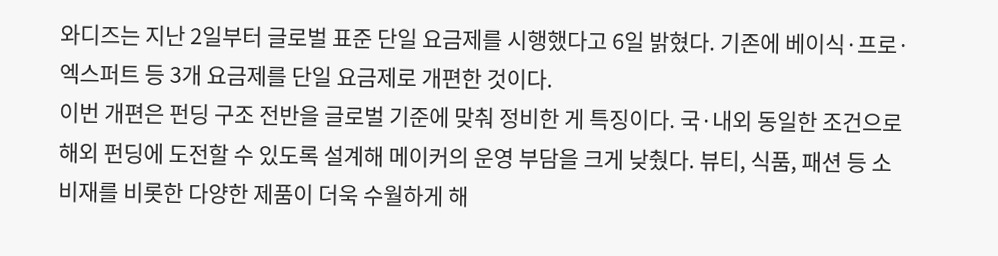와디즈는 지난 2일부터 글로벌 표준 단일 요금제를 시행했다고 6일 밝혔다. 기존에 베이식·프로·엑스퍼트 등 3개 요금제를 단일 요금제로 개편한 것이다.
이번 개편은 펀딩 구조 전반을 글로벌 기준에 맞춰 정비한 게 특징이다. 국·내외 동일한 조건으로 해외 펀딩에 도전할 수 있도록 설계해 메이커의 운영 부담을 크게 낮췄다. 뷰티, 식품, 패션 등 소비재를 비롯한 다양한 제품이 더욱 수월하게 해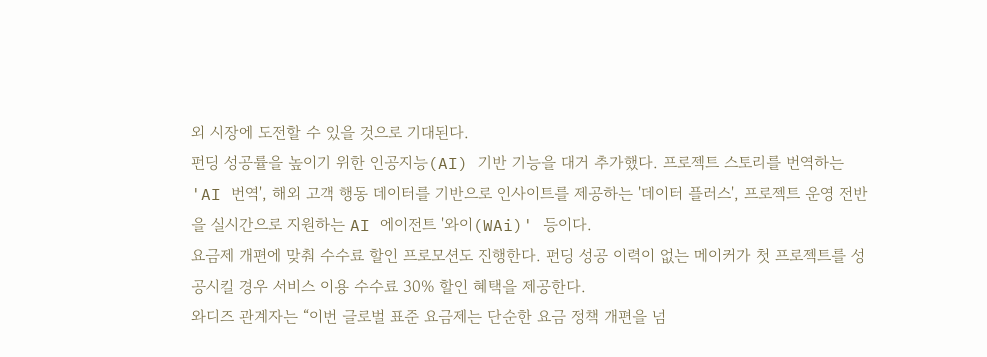외 시장에 도전할 수 있을 것으로 기대된다.
펀딩 성공률을 높이기 위한 인공지능(AI) 기반 기능을 대거 추가했다. 프로젝트 스토리를 번역하는 'AI 번역', 해외 고객 행동 데이터를 기반으로 인사이트를 제공하는 '데이터 플러스', 프로젝트 운영 전반을 실시간으로 지원하는 AI 에이전트 '와이(WAi)' 등이다.
요금제 개편에 맞춰 수수료 할인 프로모션도 진행한다. 펀딩 성공 이력이 없는 메이커가 첫 프로젝트를 성공시킬 경우 서비스 이용 수수료 30% 할인 혜택을 제공한다.
와디즈 관계자는 “이번 글로벌 표준 요금제는 단순한 요금 정책 개편을 넘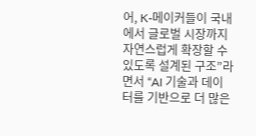어, K-메이커들이 국내에서 글로벌 시장까지 자연스럽게 확장할 수 있도록 설계된 구조”라면서 “AI 기술과 데이터를 기반으로 더 많은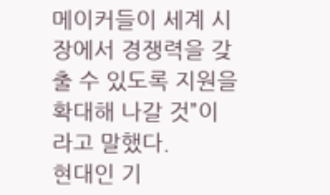메이커들이 세계 시장에서 경쟁력을 갖출 수 있도록 지원을 확대해 나갈 것”이라고 말했다.
현대인 기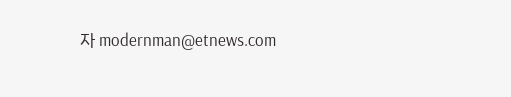자 modernman@etnews.com